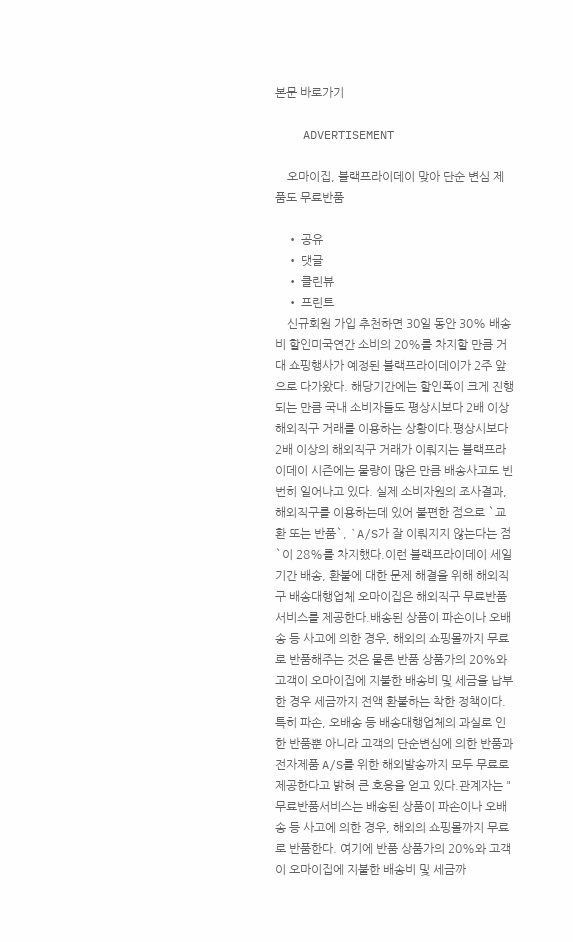본문 바로가기

    ADVERTISEMENT

    오마이집, 블랙프라이데이 맞아 단순 변심 제품도 무료반품

    • 공유
    • 댓글
    • 클린뷰
    • 프린트
    신규회원 가입 추천하면 30일 동안 30% 배송비 할인미국연간 소비의 20%를 차지할 만큼 거대 쇼핑행사가 예정된 블랙프라이데이가 2주 앞으로 다가왔다. 해당기간에는 할인폭이 크게 진행되는 만큼 국내 소비자들도 평상시보다 2배 이상 해외직구 거래를 이용하는 상황이다.평상시보다 2배 이상의 해외직구 거래가 이뤄지는 블랙프라이데이 시즌에는 물량이 많은 만큼 배송사고도 빈번히 일어나고 있다. 실제 소비자원의 조사결과, 해외직구를 이용하는데 있어 불편한 점으로 `교환 또는 반품`, `A/S가 잘 이뤄지지 않는다는 점`이 28%를 차지했다.이런 블랙프라이데이 세일 기간 배송, 환불에 대한 문제 해결을 위해 해외직구 배송대행업체 오마이집은 해외직구 무료반품 서비스를 제공한다.배송된 상품이 파손이나 오배송 등 사고에 의한 경우, 해외의 쇼핑몰까지 무료로 반품해주는 것은 물론 반품 상품가의 20%와 고객이 오마이집에 지불한 배송비 및 세금을 납부한 경우 세금까지 전액 환불하는 착한 정책이다.특히 파손, 오배송 등 배송대행업체의 과실로 인한 반품뿐 아니라 고객의 단순변심에 의한 반품과 전자제품 A/S를 위한 해외발송까지 모두 무료로 제공한다고 밝혀 큰 호응을 얻고 있다.관계자는 "무료반품서비스는 배송된 상품이 파손이나 오배송 등 사고에 의한 경우, 해외의 쇼핑몰까지 무료로 반품한다. 여기에 반품 상품가의 20%와 고객이 오마이집에 지불한 배송비 및 세금까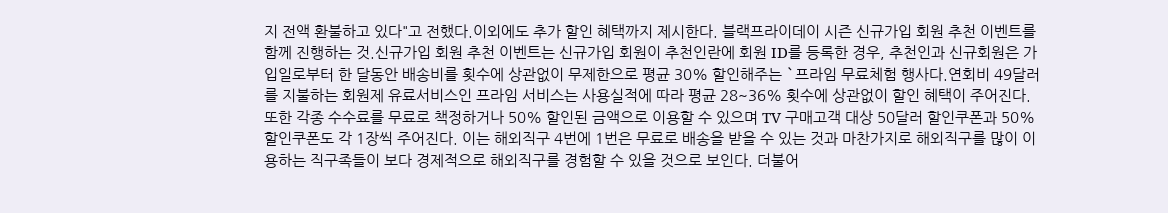지 전액 환불하고 있다"고 전했다.이외에도 추가 할인 혜택까지 제시한다. 블랙프라이데이 시즌 신규가입 회원 추천 이벤트를 함께 진행하는 것.신규가입 회원 추천 이벤트는 신규가입 회원이 추천인란에 회원 ID를 등록한 경우, 추천인과 신규회원은 가입일로부터 한 달동안 배송비를 횟수에 상관없이 무제한으로 평균 30% 할인해주는 `프라임 무료체험 행사다.연회비 49달러를 지불하는 회원제 유료서비스인 프라임 서비스는 사용실적에 따라 평균 28~36% 횟수에 상관없이 할인 혜택이 주어진다.또한 각종 수수료를 무료로 책정하거나 50% 할인된 금액으로 이용할 수 있으며 TV 구매고객 대상 50달러 할인쿠폰과 50% 할인쿠폰도 각 1장씩 주어진다. 이는 해외직구 4번에 1번은 무료로 배송을 받을 수 있는 것과 마찬가지로 해외직구를 많이 이용하는 직구족들이 보다 경제적으로 해외직구를 경험할 수 있을 것으로 보인다. 더불어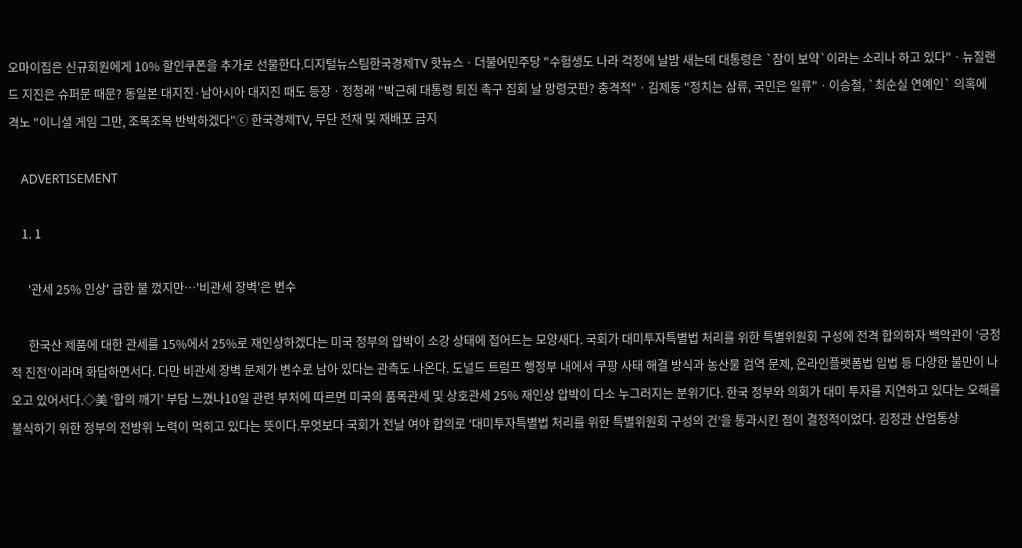오마이집은 신규회원에게 10% 할인쿠폰을 추가로 선물한다.디지털뉴스팀한국경제TV 핫뉴스ㆍ더불어민주당 "수험생도 나라 걱정에 날밤 새는데 대통령은 `잠이 보약`이라는 소리나 하고 있다"ㆍ뉴질랜드 지진은 슈퍼문 때문? 동일본 대지진·남아시아 대지진 때도 등장ㆍ정청래 "박근혜 대통령 퇴진 촉구 집회 날 망령굿판? 충격적"ㆍ김제동 "정치는 삼류, 국민은 일류"ㆍ이승철, `최순실 연예인` 의혹에 격노 "이니셜 게임 그만, 조목조목 반박하겠다"ⓒ 한국경제TV, 무단 전재 및 재배포 금지

    ADVERTISEMENT

    1. 1

      '관세 25% 인상' 급한 불 껐지만…'비관세 장벽'은 변수

      한국산 제품에 대한 관세를 15%에서 25%로 재인상하겠다는 미국 정부의 압박이 소강 상태에 접어드는 모양새다. 국회가 대미투자특별법 처리를 위한 특별위원회 구성에 전격 합의하자 백악관이 ‘긍정적 진전’이라며 화답하면서다. 다만 비관세 장벽 문제가 변수로 남아 있다는 관측도 나온다. 도널드 트럼프 행정부 내에서 쿠팡 사태 해결 방식과 농산물 검역 문제, 온라인플랫폼법 입법 등 다양한 불만이 나오고 있어서다.◇美 ‘합의 깨기’ 부담 느꼈나10일 관련 부처에 따르면 미국의 품목관세 및 상호관세 25% 재인상 압박이 다소 누그러지는 분위기다. 한국 정부와 의회가 대미 투자를 지연하고 있다는 오해를 불식하기 위한 정부의 전방위 노력이 먹히고 있다는 뜻이다.무엇보다 국회가 전날 여야 합의로 ‘대미투자특별법 처리를 위한 특별위원회 구성의 건’을 통과시킨 점이 결정적이었다. 김정관 산업통상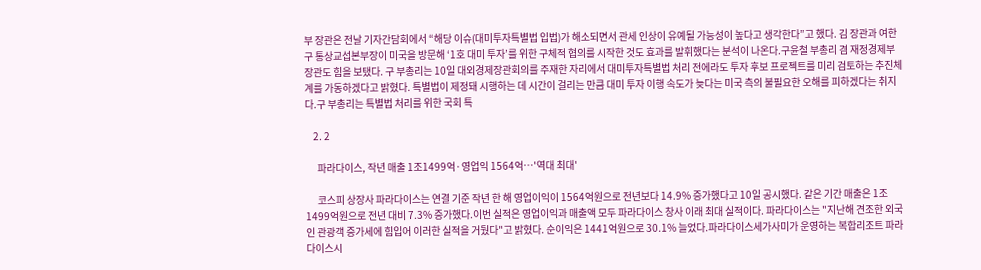부 장관은 전날 기자간담회에서 “해당 이슈(대미투자특별법 입법)가 해소되면서 관세 인상이 유예될 가능성이 높다고 생각한다”고 했다. 김 장관과 여한구 통상교섭본부장이 미국을 방문해 ‘1호 대미 투자’를 위한 구체적 협의를 시작한 것도 효과를 발휘했다는 분석이 나온다.구윤철 부총리 겸 재정경제부 장관도 힘을 보탰다. 구 부총리는 10일 대외경제장관회의를 주재한 자리에서 대미투자특별법 처리 전에라도 투자 후보 프로젝트를 미리 검토하는 추진체계를 가동하겠다고 밝혔다. 특별법이 제정돼 시행하는 데 시간이 걸리는 만큼 대미 투자 이행 속도가 늦다는 미국 측의 불필요한 오해를 피하겠다는 취지다.구 부총리는 특별법 처리를 위한 국회 특

    2. 2

      파라다이스, 작년 매출 1조1499억·영업익 1564억…'역대 최대'

      코스피 상장사 파라다이스는 연결 기준 작년 한 해 영업이익이 1564억원으로 전년보다 14.9% 증가했다고 10일 공시했다. 같은 기간 매출은 1조1499억원으로 전년 대비 7.3% 증가했다.이번 실적은 영업이익과 매출액 모두 파라다이스 창사 이래 최대 실적이다. 파라다이스는 "지난해 견조한 외국인 관광객 증가세에 힘입어 이러한 실적을 거뒀다"고 밝혔다. 순이익은 1441억원으로 30.1% 늘었다.파라다이스세가사미가 운영하는 복합리조트 파라다이스시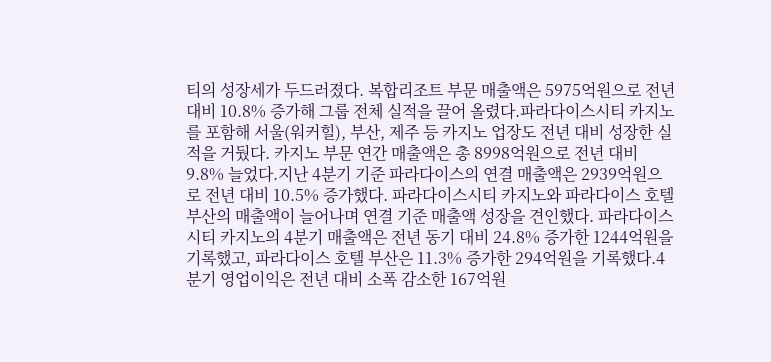티의 성장세가 두드러졌다. 복합리조트 부문 매출액은 5975억원으로 전년 대비 10.8% 증가해 그룹 전체 실적을 끌어 올렸다.파라다이스시티 카지노를 포함해 서울(워커힐), 부산, 제주 등 카지노 업장도 전년 대비 성장한 실적을 거뒀다. 카지노 부문 연간 매출액은 총 8998억원으로 전년 대비 9.8% 늘었다.지난 4분기 기준 파라다이스의 연결 매출액은 2939억원으로 전년 대비 10.5% 증가했다. 파라다이스시티 카지노와 파라다이스 호텔 부산의 매출액이 늘어나며 연결 기준 매출액 성장을 견인했다. 파라다이스시티 카지노의 4분기 매출액은 전년 동기 대비 24.8% 증가한 1244억원을 기록했고, 파라다이스 호텔 부산은 11.3% 증가한 294억원을 기록했다.4분기 영업이익은 전년 대비 소폭 감소한 167억원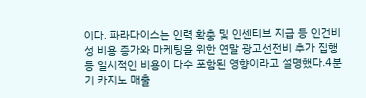이다. 파라다이스는 인력 확충 및 인센티브 지급 등 인건비성 비용 증가와 마케팅을 위한 연말 광고선전비 추가 집행 등 일시적인 비용이 다수 포함된 영향이라고 설명했다.4분기 카지노 매출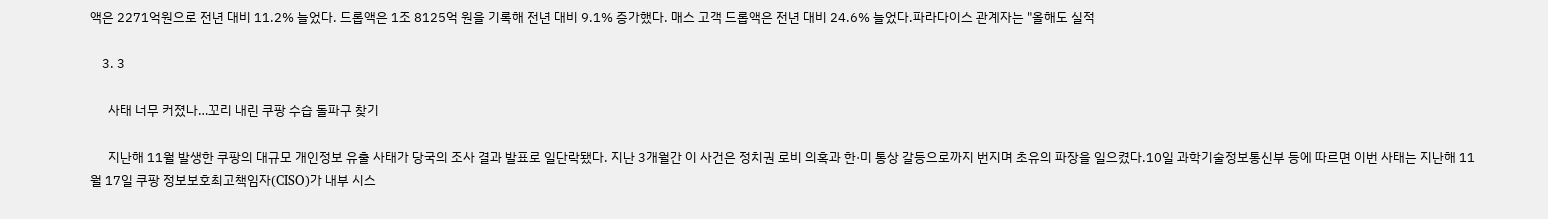액은 2271억원으로 전년 대비 11.2% 늘었다. 드롭액은 1조 8125억 원을 기록해 전년 대비 9.1% 증가했다. 매스 고객 드롭액은 전년 대비 24.6% 늘었다.파라다이스 관계자는 "올해도 실적

    3. 3

      사태 너무 커졌나…꼬리 내린 쿠팡 수습 돌파구 찾기

      지난해 11월 발생한 쿠팡의 대규모 개인정보 유출 사태가 당국의 조사 결과 발표로 일단락됐다. 지난 3개월간 이 사건은 정치권 로비 의혹과 한·미 통상 갈등으로까지 번지며 초유의 파장을 일으켰다.10일 과학기술정보통신부 등에 따르면 이번 사태는 지난해 11월 17일 쿠팡 정보보호최고책임자(CISO)가 내부 시스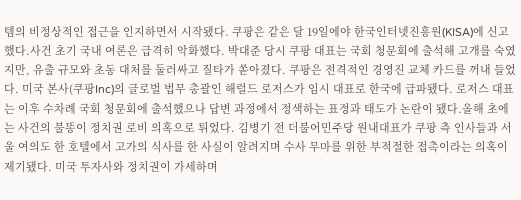템의 비정상적인 접근을 인지하면서 시작됐다. 쿠팡은 같은 달 19일에야 한국인터넷진흥원(KISA)에 신고했다.사건 초기 국내 여론은 급격히 악화했다. 박대준 당시 쿠팡 대표는 국회 청문회에 출석해 고개를 숙였지만, 유출 규모와 초동 대처를 둘러싸고 질타가 쏟아졌다. 쿠팡은 전격적인 경영진 교체 카드를 꺼내 들었다. 미국 본사(쿠팡Inc)의 글로벌 법무 총괄인 해럴드 로저스가 임시 대표로 한국에 급파됐다. 로저스 대표는 이후 수차례 국회 청문회에 출석했으나 답변 과정에서 정색하는 표정과 태도가 논란이 됐다.올해 초에는 사건의 불똥이 정치권 로비 의혹으로 튀었다. 김병기 전 더불어민주당 원내대표가 쿠팡 측 인사들과 서울 여의도 한 호텔에서 고가의 식사를 한 사실이 알려지며 수사 무마를 위한 부적절한 접촉이라는 의혹이 제기됐다. 미국 투자사와 정치권이 가세하며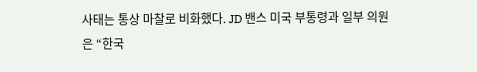사태는 통상 마찰로 비화했다. JD 밴스 미국 부통령과 일부 의원은 “한국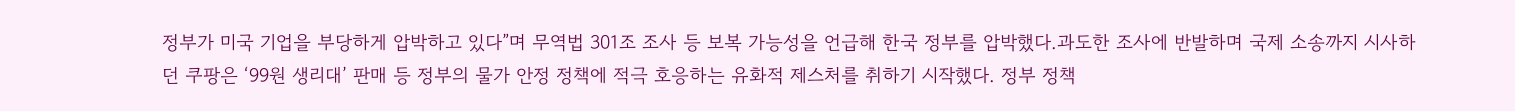정부가 미국 기업을 부당하게 압박하고 있다”며 무역법 301조 조사 등 보복 가능성을 언급해 한국 정부를 압박했다.과도한 조사에 반발하며 국제 소송까지 시사하던 쿠팡은 ‘99원 생리대’ 판매 등 정부의 물가 안정 정책에 적극 호응하는 유화적 제스처를 취하기 시작했다. 정부 정책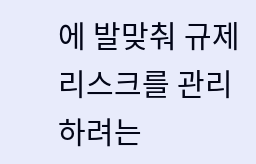에 발맞춰 규제 리스크를 관리하려는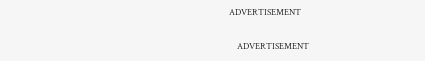ADVERTISEMENT

    ADVERTISEMENT